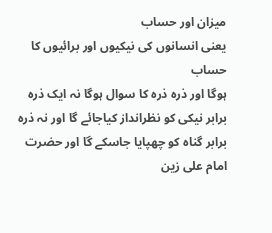میزان اور حساب
یعنی انسانوں کی نیکیوں اور برائیوں کا حساب
ہوگا اور ذرہ ذرہ کا سوال ہوگا نہ ایک ذرہ
برابر نیکی کو نظرانداز کیاجائے گا اور نہ ذرہ برابر گناہ کو چھپایا جاسکے گا اور حضرت امام علی زین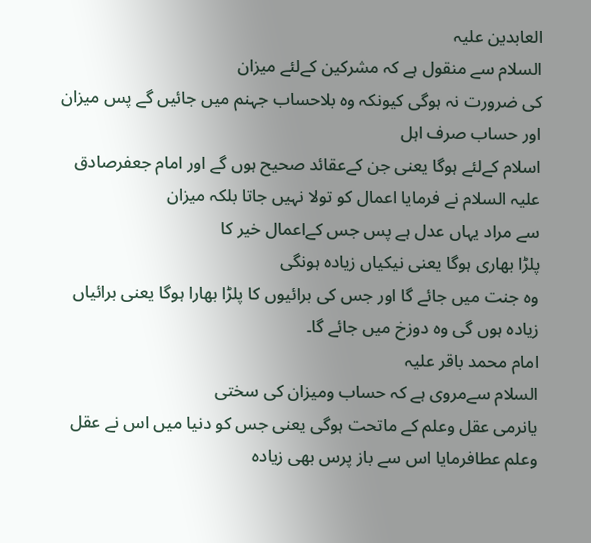العابدین علیہ
السلام سے منقول ہے کہ مشرکین کےلئے میزان
کی ضرورت نہ ہوگی کیونکہ وہ بلاحساب جہنم میں جائیں گے پس میزان اور حساب صرف اہل
اسلام کےلئے ہوگا یعنی جن کےعقائد صحیح ہوں گے اور امام جعفرصادق علیہ السلام نے فرمایا اعمال کو تولا نہیں جاتا بلکہ میزان
سے مراد یہاں عدل ہے پس جس کےاعمال خیر کا
پلڑا بھاری ہوگا یعنی نیکیاں زیادہ ہونگی
وہ جنت میں جائے گا اور جس کی برائیوں کا پلڑا بھارا ہوگا یعنی برائیاں
زیادہ ہوں گی وہ دوزخ میں جائے گا۔
امام محمد باقر علیہ
السلام سےمروی ہے کہ حساب ومیزان کی سختی
یانرمی عقل وعلم کے ماتحت ہوگی یعنی جس کو دنیا میں اس نے عقل وعلم عطافرمایا اس سے باز پرس بھی زیادہ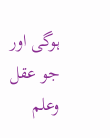ہوگی اور جو عقل وعلم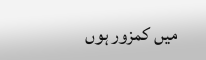میں کمزور ہوں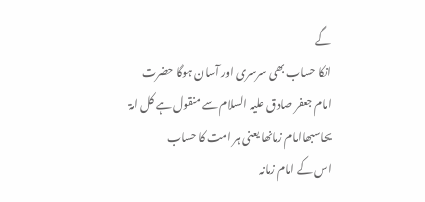گے
انکا حساب بھی سرسری اور آسان ہوگا حضرت
امام جعفر صادق علیہ السلام سے منقول ہے کل امۃ یحاسبھاامام زمانھا یعنی ہر امت کا حساب
اس کے امام زمانہ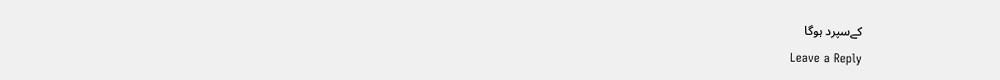کےسپرد ہوگا
Leave a Reply